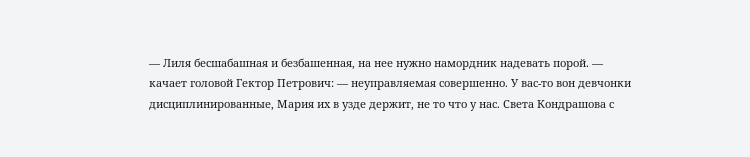— Лиля бесшабашная и безбашенная, на нее нужно намордник надевать порой. — качает головой Гектор Петрович: — неуправляемая совершенно. У вас-то вон девчонки дисциплинированные, Мария их в узде держит, не то что у нас. Света Кондрашова с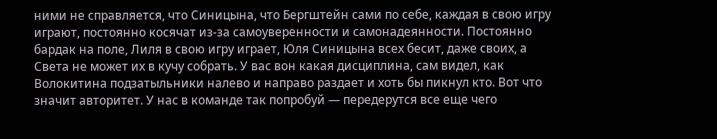ними не справляется, что Синицына, что Бергштейн сами по себе, каждая в свою игру играют, постоянно косячат из-за самоуверенности и самонадеянности. Постоянно бардак на поле, Лиля в свою игру играет, Юля Синицына всех бесит, даже своих, а Света не может их в кучу собрать. У вас вон какая дисциплина, сам видел, как Волокитина подзатыльники налево и направо раздает и хоть бы пикнул кто. Вот что значит авторитет. У нас в команде так попробуй — передерутся все еще чего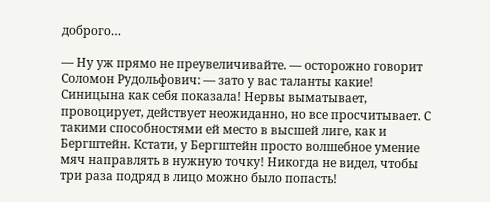доброго…

— Ну уж прямо не преувеличивайте. — осторожно говорит Соломон Рудольфович: — зато у вас таланты какие! Синицына как себя показала! Нервы выматывает, провоцирует, действует неожиданно, но все просчитывает. С такими способностями ей место в высшей лиге, как и Бергштейн. Кстати, у Бергштейн просто волшебное умение мяч направлять в нужную точку! Никогда не видел, чтобы три раза подряд в лицо можно было попасть!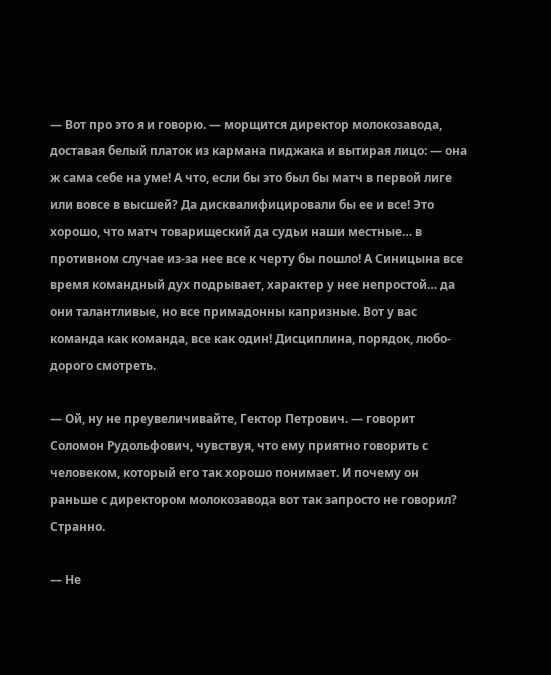— Вот про это я и говорю. — морщится директор молокозавода, доставая белый платок из кармана пиджака и вытирая лицо: — она ж сама себе на уме! А что, если бы это был бы матч в первой лиге или вовсе в высшей? Да дисквалифицировали бы ее и все! Это хорошо, что матч товарищеский да судьи наши местные… в противном случае из-за нее все к черту бы пошло! А Синицына все время командный дух подрывает, характер у нее непростой… да они талантливые, но все примадонны капризные. Вот у вас команда как команда, все как один! Дисциплина, порядок, любо-дорого смотреть.

— Ой, ну не преувеличивайте, Гектор Петрович. — говорит Соломон Рудольфович, чувствуя, что ему приятно говорить с человеком, который его так хорошо понимает. И почему он раньше с директором молокозавода вот так запросто не говорил? Странно.

— Не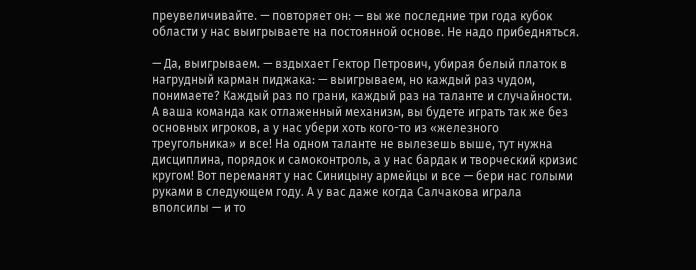преувеличивайте. — повторяет он: — вы же последние три года кубок области у нас выигрываете на постоянной основе. Не надо прибедняться.

— Да, выигрываем. — вздыхает Гектор Петрович, убирая белый платок в нагрудный карман пиджака: — выигрываем, но каждый раз чудом, понимаете? Каждый раз по грани, каждый раз на таланте и случайности. А ваша команда как отлаженный механизм, вы будете играть так же без основных игроков, а у нас убери хоть кого-то из «железного треугольника» и все! На одном таланте не вылезешь выше, тут нужна дисциплина, порядок и самоконтроль, а у нас бардак и творческий кризис кругом! Вот переманят у нас Синицыну армейцы и все — бери нас голыми руками в следующем году. А у вас даже когда Салчакова играла вполсилы — и то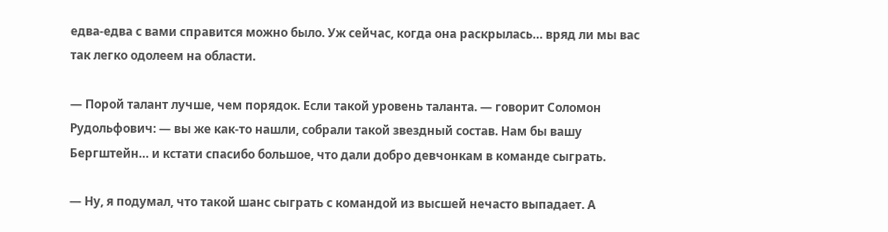едва-едва с вами справится можно было. Уж сейчас, когда она раскрылась… вряд ли мы вас так легко одолеем на области.

— Порой талант лучше, чем порядок. Если такой уровень таланта. — говорит Соломон Рудольфович: — вы же как-то нашли, собрали такой звездный состав. Нам бы вашу Бергштейн… и кстати спасибо большое, что дали добро девчонкам в команде сыграть.

— Ну, я подумал, что такой шанс сыграть с командой из высшей нечасто выпадает. А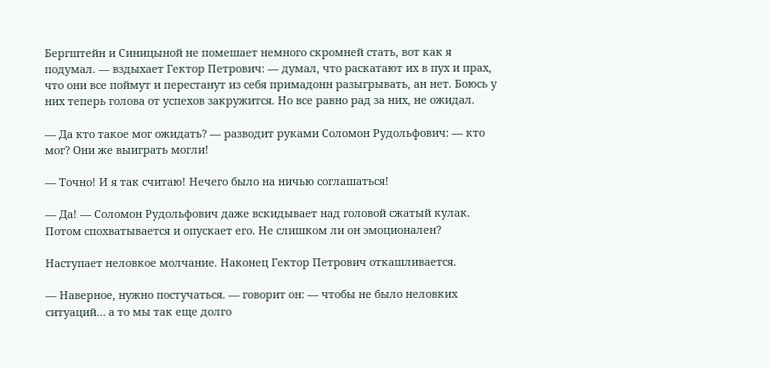Бергштейн и Синицыной не помешает немного скромней стать, вот как я подумал. — вздыхает Гектор Петрович: — думал, что раскатают их в пух и прах, что они все поймут и перестанут из себя примадонн разыгрывать, ан нет. Боюсь у них теперь голова от успехов закружится. Но все равно рад за них, не ожидал.

— Да кто такое мог ожидать? — разводит руками Соломон Рудольфович: — кто мог? Они же выиграть могли!

— Точно! И я так считаю! Нечего было на ничью соглашаться!

— Да! — Соломон Рудольфович даже вскидывает над головой сжатый кулак. Потом спохватывается и опускает его. Не слишком ли он эмоционален?

Наступает неловкое молчание. Наконец Гектор Петрович откашливается.

— Наверное, нужно постучаться. — говорит он: — чтобы не было неловких ситуаций… а то мы так еще долго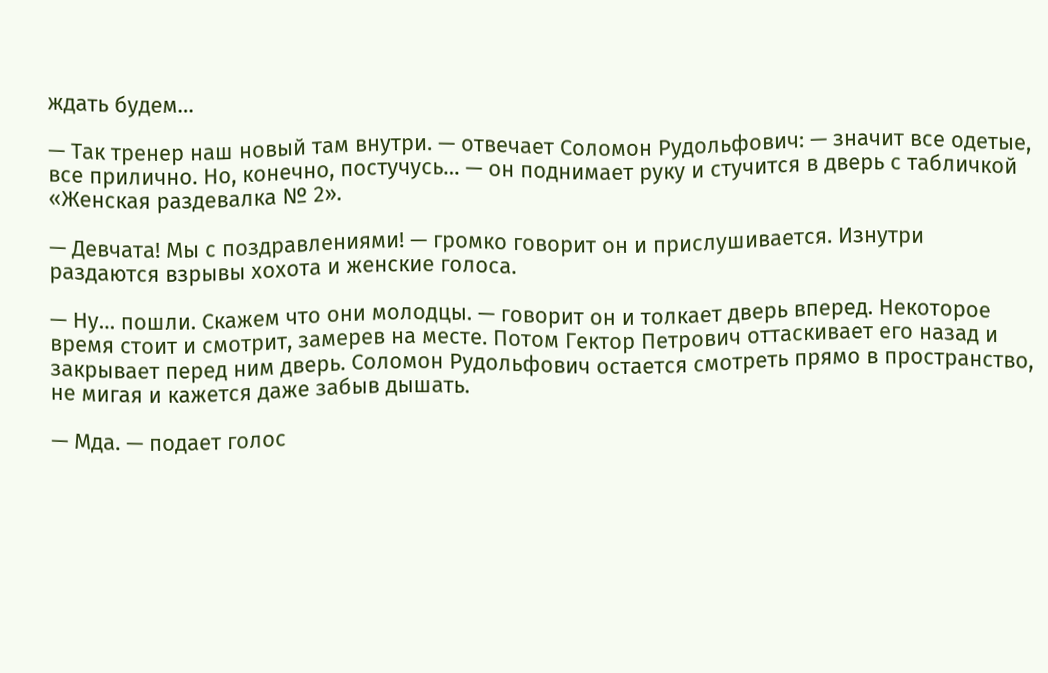ждать будем…

— Так тренер наш новый там внутри. — отвечает Соломон Рудольфович: — значит все одетые, все прилично. Но, конечно, постучусь… — он поднимает руку и стучится в дверь с табличкой «Женская раздевалка № 2».

— Девчата! Мы с поздравлениями! — громко говорит он и прислушивается. Изнутри раздаются взрывы хохота и женские голоса.

— Ну… пошли. Скажем что они молодцы. — говорит он и толкает дверь вперед. Некоторое время стоит и смотрит, замерев на месте. Потом Гектор Петрович оттаскивает его назад и закрывает перед ним дверь. Соломон Рудольфович остается смотреть прямо в пространство, не мигая и кажется даже забыв дышать.

— Мда. — подает голос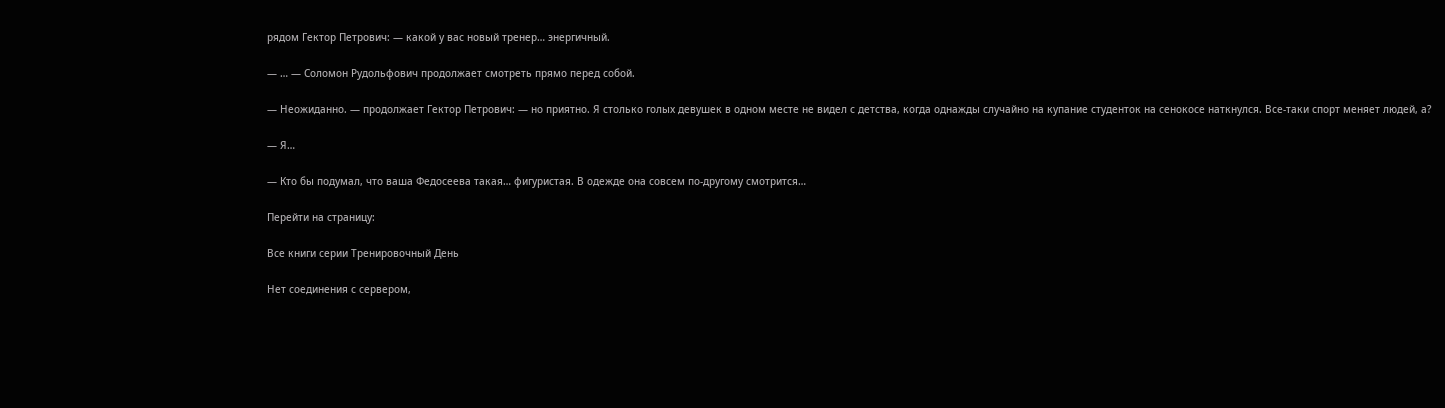рядом Гектор Петрович: — какой у вас новый тренер… энергичный.

— … — Соломон Рудольфович продолжает смотреть прямо перед собой.

— Неожиданно. — продолжает Гектор Петрович: — но приятно. Я столько голых девушек в одном месте не видел с детства, когда однажды случайно на купание студенток на сенокосе наткнулся. Все-таки спорт меняет людей, а?

— Я…

— Кто бы подумал, что ваша Федосеева такая… фигуристая. В одежде она совсем по-другому смотрится…

Перейти на страницу:

Все книги серии Тренировочный День

Нет соединения с сервером,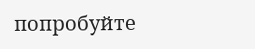попробуйте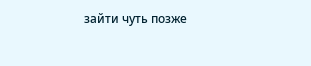зайти чуть позже